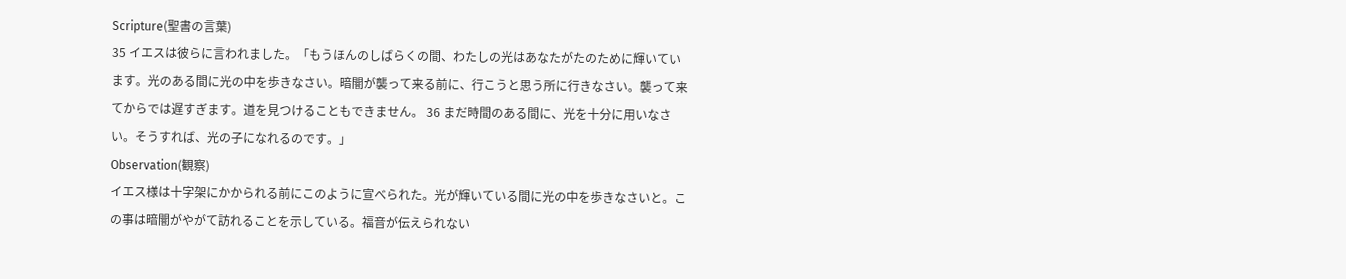Scripture(聖書の言葉)
35 イエスは彼らに言われました。「もうほんのしばらくの間、わたしの光はあなたがたのために輝いています。光のある間に光の中を歩きなさい。暗闇が襲って来る前に、行こうと思う所に行きなさい。襲って来てからでは遅すぎます。道を見つけることもできません。 36 まだ時間のある間に、光を十分に用いなさい。そうすれば、光の子になれるのです。」
Observation(観察)
イエス様は十字架にかかられる前にこのように宣べられた。光が輝いている間に光の中を歩きなさいと。この事は暗闇がやがて訪れることを示している。福音が伝えられない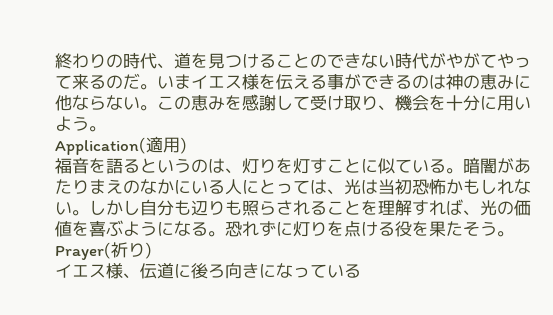終わりの時代、道を見つけることのできない時代がやがてやって来るのだ。いまイエス様を伝える事ができるのは神の恵みに他ならない。この恵みを感謝して受け取り、機会を十分に用いよう。
Application(適用)
福音を語るというのは、灯りを灯すことに似ている。暗闇があたりまえのなかにいる人にとっては、光は当初恐怖かもしれない。しかし自分も辺りも照らされることを理解すれば、光の価値を喜ぶようになる。恐れずに灯りを点ける役を果たそう。
Prayer(祈り)
イエス様、伝道に後ろ向きになっている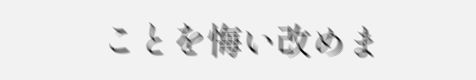ことを悔い改めま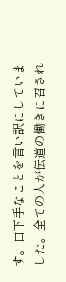す。口下手なことを言い訳にしていました。全ての人が伝道の働きに召され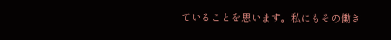ていることを思います。私にもその働き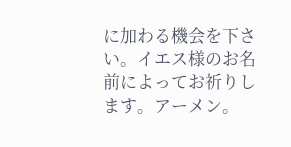に加わる機会を下さい。イエス様のお名前によってお祈りします。アーメン。